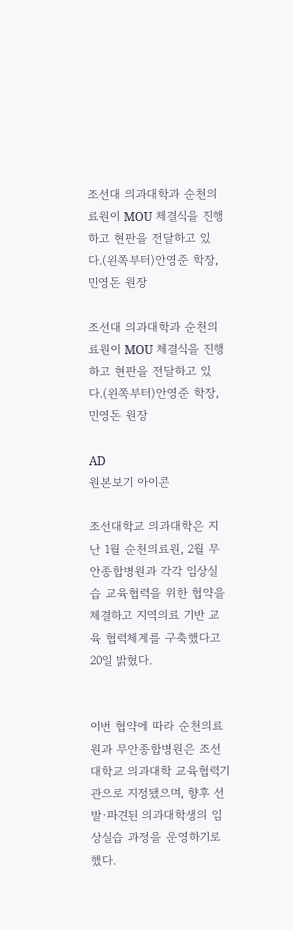조선대 의과대학과 순천의료원이 MOU 체결식을 진행하고 현판을 전달하고 있다.(왼쪽부터)안영준 학장, 민영돈 원장

조선대 의과대학과 순천의료원이 MOU 체결식을 진행하고 현판을 전달하고 있다.(왼쪽부터)안영준 학장, 민영돈 원장

AD
원본보기 아이콘

조선대학교 의과대학은 지난 1월 순천의료원, 2월 무안종합병원과 각각 임상실습 교육협력을 위한 협약을 체결하고 지역의료 기반 교육 협력체계를 구축했다고 20일 밝혔다.


이번 협약에 따라 순천의료원과 무안종합병원은 조선대학교 의과대학 교육협력기관으로 지정됐으며, 향후 선발·파견된 의과대학생의 임상실습 과정을 운영하기로 했다.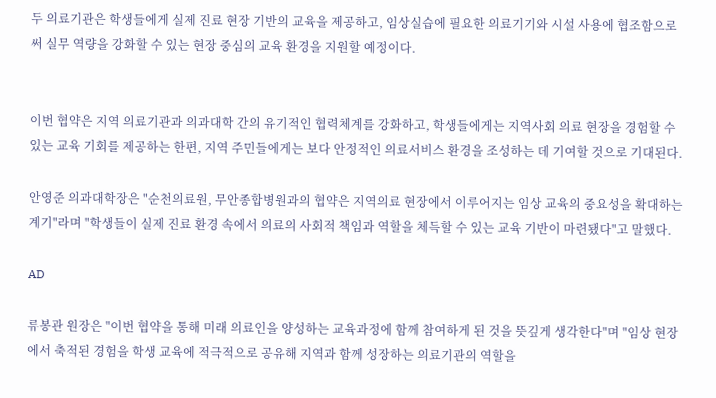두 의료기관은 학생들에게 실제 진료 현장 기반의 교육을 제공하고, 임상실습에 필요한 의료기기와 시설 사용에 협조함으로써 실무 역량을 강화할 수 있는 현장 중심의 교육 환경을 지원할 예정이다.


이번 협약은 지역 의료기관과 의과대학 간의 유기적인 협력체계를 강화하고, 학생들에게는 지역사회 의료 현장을 경험할 수 있는 교육 기회를 제공하는 한편, 지역 주민들에게는 보다 안정적인 의료서비스 환경을 조성하는 데 기여할 것으로 기대된다.

안영준 의과대학장은 "순천의료원, 무안종합병원과의 협약은 지역의료 현장에서 이루어지는 임상 교육의 중요성을 확대하는 계기"라며 "학생들이 실제 진료 환경 속에서 의료의 사회적 책임과 역할을 체득할 수 있는 교육 기반이 마련됐다"고 말했다.

AD

류봉관 원장은 "이번 협약을 통해 미래 의료인을 양성하는 교육과정에 함께 참여하게 된 것을 뜻깊게 생각한다"며 "임상 현장에서 축적된 경험을 학생 교육에 적극적으로 공유해 지역과 함께 성장하는 의료기관의 역할을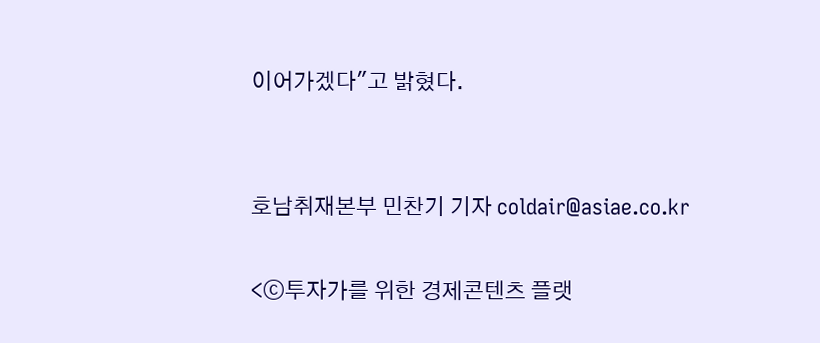이어가겠다"고 밝혔다.


호남취재본부 민찬기 기자 coldair@asiae.co.kr

<ⓒ투자가를 위한 경제콘텐츠 플랫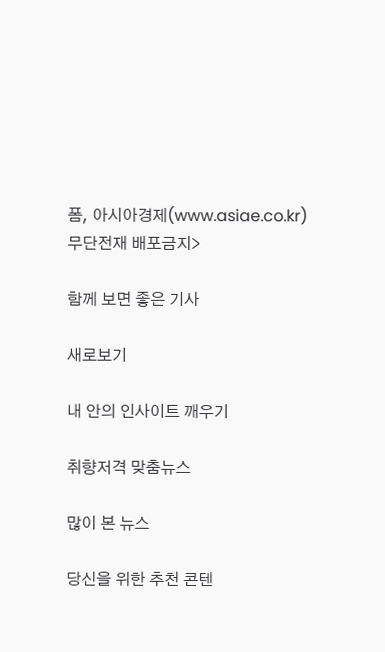폼, 아시아경제(www.asiae.co.kr) 무단전재 배포금지>

함께 보면 좋은 기사

새로보기

내 안의 인사이트 깨우기

취향저격 맞춤뉴스

많이 본 뉴스

당신을 위한 추천 콘텐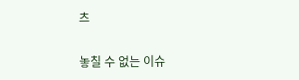츠

놓칠 수 없는 이슈